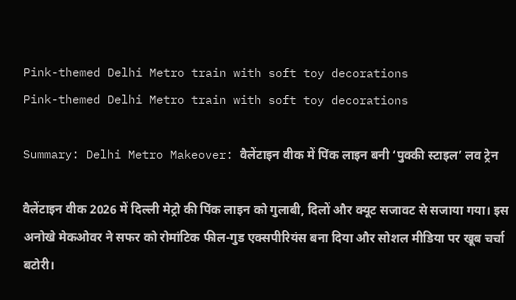Pink-themed Delhi Metro train with soft toy decorations
Pink-themed Delhi Metro train with soft toy decorations

Summary: Delhi Metro Makeover: वैलेंटाइन वीक में पिंक लाइन बनी ‘पुक्की स्टाइल’ लव ट्रेन

वैलेंटाइन वीक 2026 में दिल्ली मेट्रो की पिंक लाइन को गुलाबी, दिलों और क्यूट सजावट से सजाया गया। इस अनोखे मेकओवर ने सफर को रोमांटिक फील-गुड एक्सपीरियंस बना दिया और सोशल मीडिया पर खूब चर्चा बटोरी।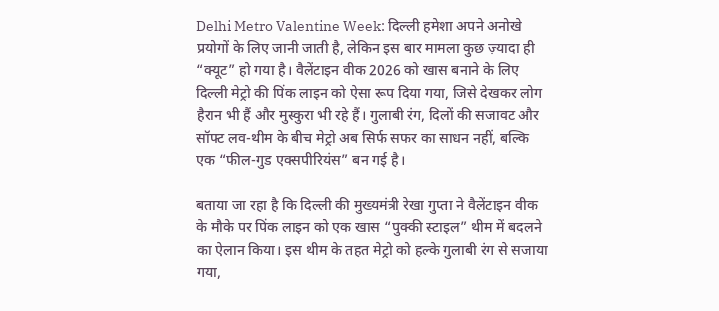Delhi Metro Valentine Week: दिल्ली हमेशा अपने अनोखे प्रयोगों के लिए जानी जाती है, लेकिन इस बार मामला कुछ ज़्यादा ही “क्यूट” हो गया है। वैलेंटाइन वीक 2026 को खास बनाने के लिए दिल्ली मेट्रो की पिंक लाइन को ऐसा रूप दिया गया, जिसे देखकर लोग हैरान भी हैं और मुस्कुरा भी रहे हैं। गुलाबी रंग, दिलों की सजावट और सॉफ्ट लव-थीम के बीच मेट्रो अब सिर्फ सफर का साधन नहीं, बल्कि एक “फील-गुड एक्सपीरियंस” बन गई है।

बताया जा रहा है कि दिल्ली की मुख्यमंत्री रेखा गुप्ता ने वैलेंटाइन वीक के मौके पर पिंक लाइन को एक खास “पुक्की स्टाइल” थीम में बदलने का ऐलान किया। इस थीम के तहत मेट्रो को हल्के गुलाबी रंग से सजाया गया,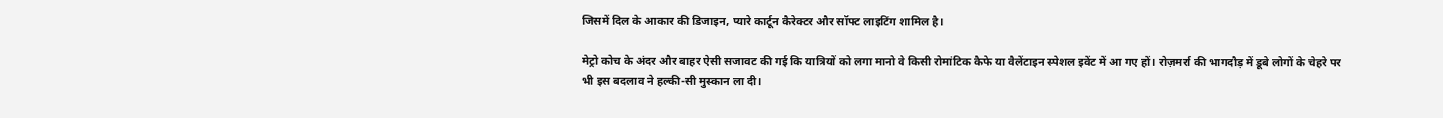जिसमें दिल के आकार की डिजाइन, प्यारे कार्टून कैरेक्टर और सॉफ्ट लाइटिंग शामिल है।

मेट्रो कोच के अंदर और बाहर ऐसी सजावट की गई कि यात्रियों को लगा मानो वे किसी रोमांटिक कैफे या वैलेंटाइन स्पेशल इवेंट में आ गए हों। रोज़मर्रा की भागदौड़ में डूबे लोगों के चेहरे पर भी इस बदलाव ने हल्की-सी मुस्कान ला दी।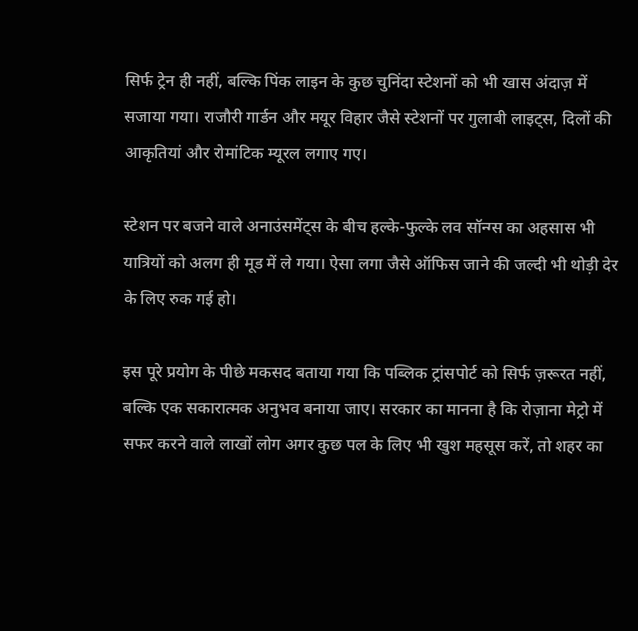सिर्फ ट्रेन ही नहीं, बल्कि पिंक लाइन के कुछ चुनिंदा स्टेशनों को भी खास अंदाज़ में सजाया गया। राजौरी गार्डन और मयूर विहार जैसे स्टेशनों पर गुलाबी लाइट्स, दिलों की आकृतियां और रोमांटिक म्यूरल लगाए गए।

स्टेशन पर बजने वाले अनाउंसमेंट्स के बीच हल्के-फुल्के लव सॉन्ग्स का अहसास भी यात्रियों को अलग ही मूड में ले गया। ऐसा लगा जैसे ऑफिस जाने की जल्दी भी थोड़ी देर के लिए रुक गई हो।

इस पूरे प्रयोग के पीछे मकसद बताया गया कि पब्लिक ट्रांसपोर्ट को सिर्फ ज़रूरत नहीं, बल्कि एक सकारात्मक अनुभव बनाया जाए। सरकार का मानना है कि रोज़ाना मेट्रो में सफर करने वाले लाखों लोग अगर कुछ पल के लिए भी खुश महसूस करें, तो शहर का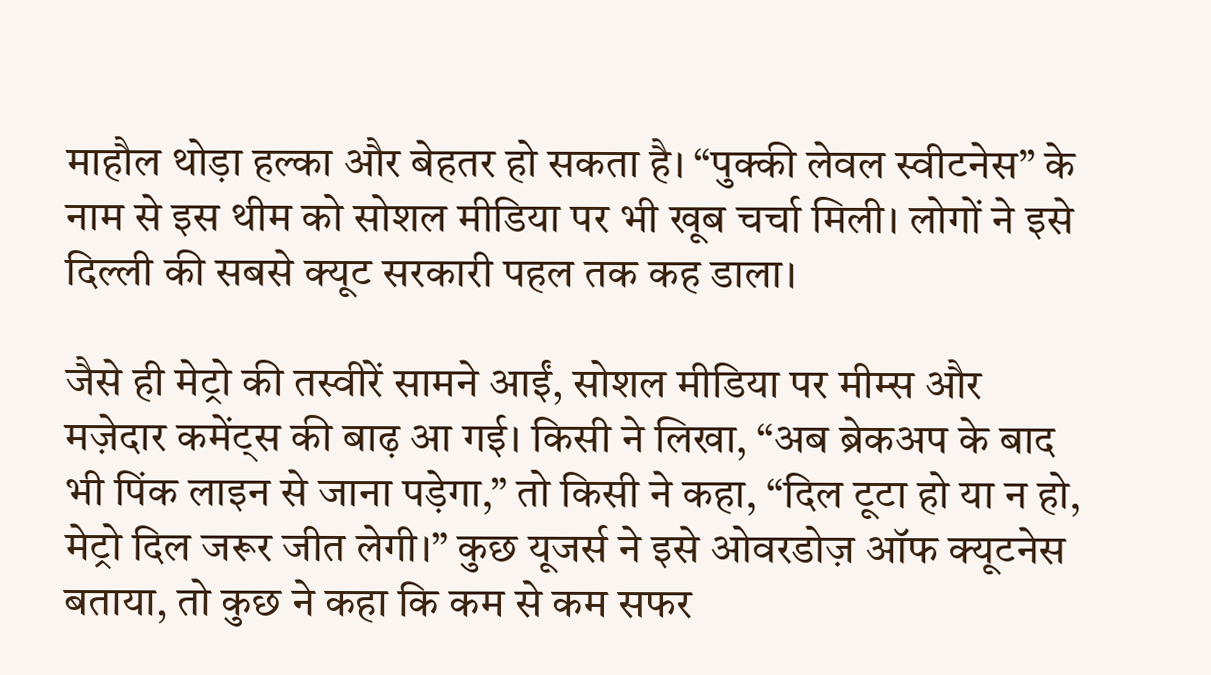माहौल थोड़ा हल्का और बेहतर हो सकता है। “पुक्की लेवल स्वीटनेस” के नाम से इस थीम को सोशल मीडिया पर भी खूब चर्चा मिली। लोगों ने इसे दिल्ली की सबसे क्यूट सरकारी पहल तक कह डाला।

जैसे ही मेट्रो की तस्वीरें सामने आईं, सोशल मीडिया पर मीम्स और मज़ेदार कमेंट्स की बाढ़ आ गई। किसी ने लिखा, “अब ब्रेकअप के बाद भी पिंक लाइन से जाना पड़ेगा,” तो किसी ने कहा, “दिल टूटा हो या न हो, मेट्रो दिल जरूर जीत लेगी।” कुछ यूजर्स ने इसे ओवरडोज़ ऑफ क्यूटनेस बताया, तो कुछ ने कहा कि कम से कम सफर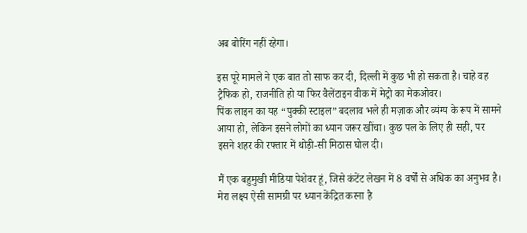अब बोरिंग नहीं रहेगा।

इस पूरे मामले ने एक बात तो साफ कर दी, दिल्ली में कुछ भी हो सकता है। चाहे वह ट्रैफिक हो, राजनीति हो या फिर वैलेंटाइन वीक में मेट्रो का मेकओवर।
पिंक लाइन का यह “पुक्की स्टाइल” बदलाव भले ही मज़ाक और व्यंग्य के रूप में सामने आया हो, लेकिन इसने लोगों का ध्यान जरूर खींचा। कुछ पल के लिए ही सही, पर इसने शहर की रफ्तार में थोड़ी-सी मिठास घोल दी।

मैं एक बहुमुखी मीडिया पेशेवर हूं, जिसे कंटेंट लेखन में 8 वर्षों से अधिक का अनुभव है। मेरा लक्ष्य ऐसी सामग्री पर ध्यान केंद्रित करना है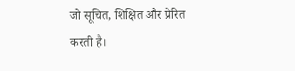जो सूचित, शिक्षित और प्रेरित करती है।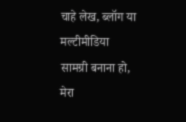चाहे लेख, ब्लॉग या मल्टीमीडिया सामग्री बनाना हो, मेरा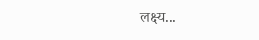लक्ष्य...